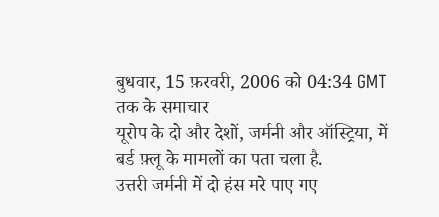बुधवार, 15 फ़रवरी, 2006 को 04:34 GMT तक के समाचार
यूरोप के दो और देशों, जर्मनी और ऑस्ट्रिया, में बर्ड फ़्लू के मामलों का पता चला है.
उत्तरी जर्मनी में दो हंस मरे पाए गए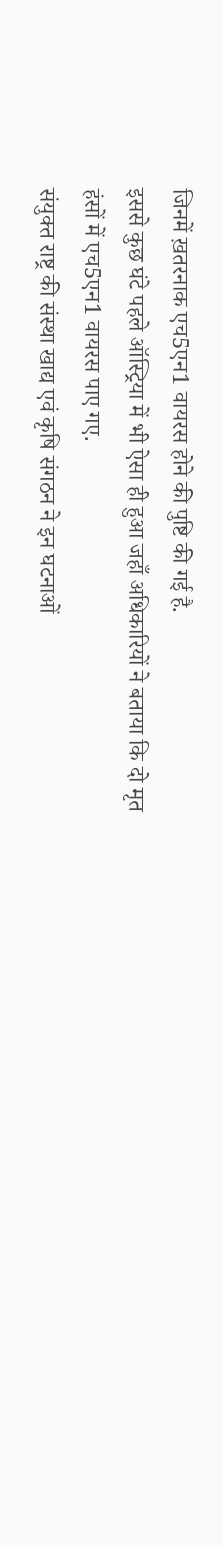जिनमें ख़तरनाक एच5एन1 वायरस होने की पुष्टि की गई है.
इससे कुछ घंटे पहले ऑस्ट्रिया में भी ऐसा ही हुआ जहाँ अधिकारियों ने बताया कि दो मृत हंसों में एच5एन1 वायरस पाए गए.
संयुक्त राष्ट्र की संस्था खाद्य एवं कृषि संगठन ने इन घटनाओं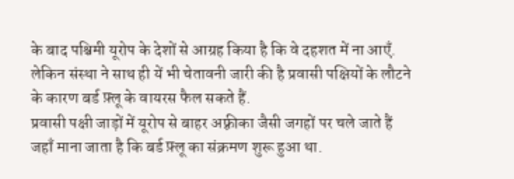के बाद पश्चिमी यूरोप के देशों से आग्रह किया है कि वे दहशत में ना आएँ.
लेकिन संस्था ने साथ ही यें भी चेतावनी जारी की है प्रवासी पक्षियों के लौटने के कारण बर्ड फ़्लू के वायरस फैल सकते हैं.
प्रवासी पक्षी जाड़ों में यूरोप से बाहर अफ़्रीका जैसी जगहों पर चले जाते हैं जहाँ माना जाता है कि बर्ड फ़्लू का संक्रमण शुरू हुआ था.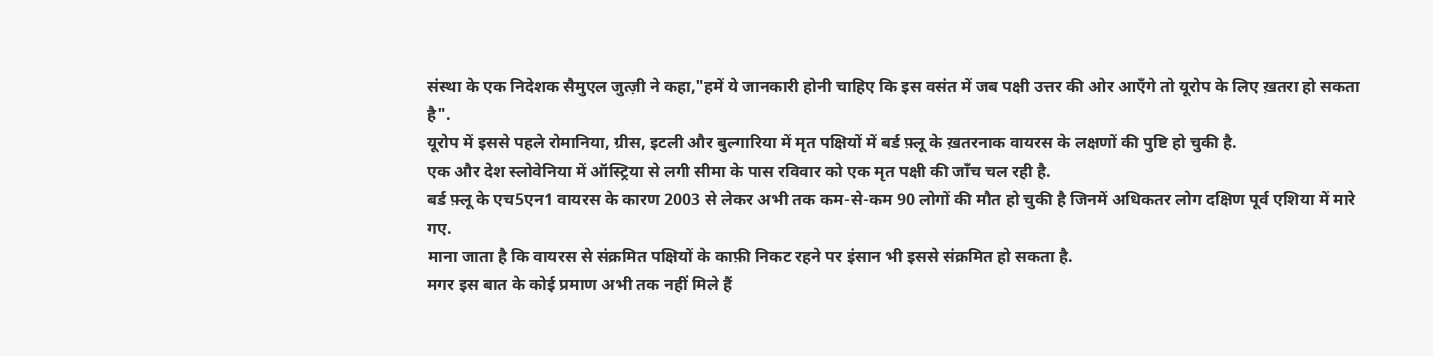संस्था के एक निदेशक सैमुएल जुत्ज़ी ने कहा,"हमें ये जानकारी होनी चाहिए कि इस वसंत में जब पक्षी उत्तर की ओर आएँगे तो यूरोप के लिए ख़तरा हो सकता है".
यूरोप में इससे पहले रोमानिया, ग्रीस, इटली और बुल्गारिया में मृत पक्षियों में बर्ड फ़्लू के ख़तरनाक वायरस के लक्षणों की पुष्टि हो चुकी है.
एक और देश स्लोवेनिया में ऑस्ट्रिया से लगी सीमा के पास रविवार को एक मृत पक्षी की जाँच चल रही है.
बर्ड फ़्लू के एच5एन1 वायरस के कारण 2003 से लेकर अभी तक कम-से-कम 90 लोगों की मौत हो चुकी है जिनमें अधिकतर लोग दक्षिण पूर्व एशिया में मारे गए.
माना जाता है कि वायरस से संक्रमित पक्षियों के काफ़ी निकट रहने पर इंसान भी इससे संक्रमित हो सकता है.
मगर इस बात के कोई प्रमाण अभी तक नहीं मिले हैं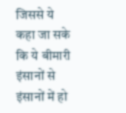जिससे ये कहा जा सके कि ये बीमारी इंसानों से इंसानों में हो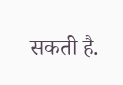सकती है.